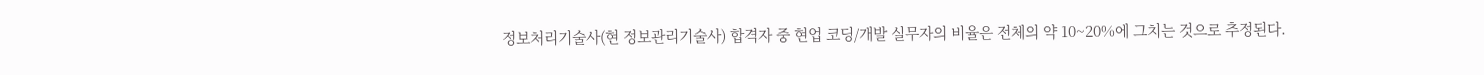정보처리기술사(현 정보관리기술사) 합격자 중 현업 코딩/개발 실무자의 비율은 전체의 약 10~20%에 그치는 것으로 추정된다.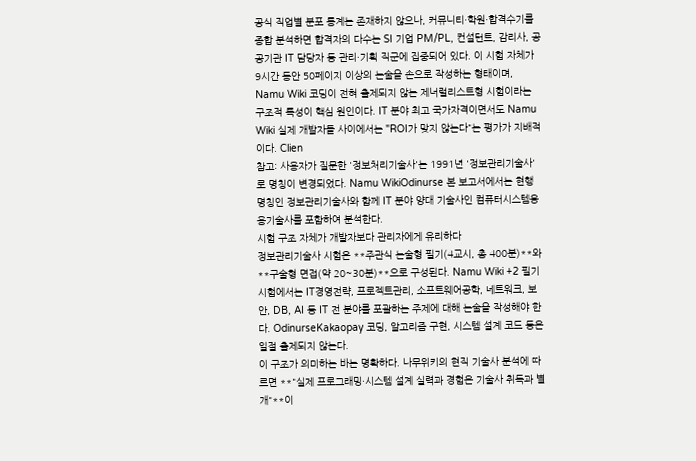공식 직업별 분포 통계는 존재하지 않으나, 커뮤니티·학원·합격수기를 종합 분석하면 합격자의 다수는 SI 기업 PM/PL, 컨설턴트, 감리사, 공공기관 IT 담당자 등 관리·기획 직군에 집중되어 있다. 이 시험 자체가 9시간 동안 50페이지 이상의 논술을 손으로 작성하는 형태이며, Namu Wiki 코딩이 전혀 출제되지 않는 제너럴리스트형 시험이라는 구조적 특성이 핵심 원인이다. IT 분야 최고 국가자격이면서도 Namu Wiki 실제 개발자들 사이에서는 "ROI가 맞지 않는다"는 평가가 지배적이다. Clien
참고: 사용자가 질문한 '정보처리기술사'는 1991년 '정보관리기술사'로 명칭이 변경되었다. Namu WikiOdinurse 본 보고서에서는 현행 명칭인 정보관리기술사와 함께 IT 분야 양대 기술사인 컴퓨터시스템응용기술사를 포함하여 분석한다.
시험 구조 자체가 개발자보다 관리자에게 유리하다
정보관리기술사 시험은 **주관식 논술형 필기(4교시, 총 400분)**와 **구술형 면접(약 20~30분)**으로 구성된다. Namu Wiki +2 필기시험에서는 IT경영전략, 프로젝트관리, 소프트웨어공학, 네트워크, 보안, DB, AI 등 IT 전 분야를 포괄하는 주제에 대해 논술을 작성해야 한다. OdinurseKakaopay 코딩, 알고리즘 구현, 시스템 설계 코드 등은 일절 출제되지 않는다.
이 구조가 의미하는 바는 명확하다. 나무위키의 현직 기술사 분석에 따르면 **"실제 프로그래밍·시스템 설계 실력과 경험은 기술사 취득과 별개"**이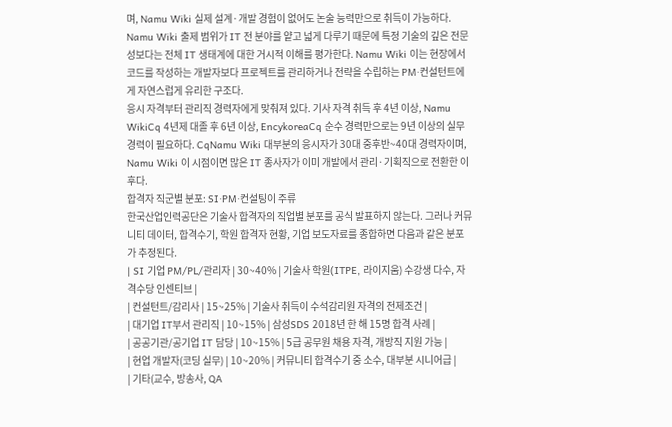며, Namu Wiki 실제 설계·개발 경험이 없어도 논술 능력만으로 취득이 가능하다. Namu Wiki 출제 범위가 IT 전 분야를 얕고 넓게 다루기 때문에 특정 기술의 깊은 전문성보다는 전체 IT 생태계에 대한 거시적 이해를 평가한다. Namu Wiki 이는 현장에서 코드를 작성하는 개발자보다 프로젝트를 관리하거나 전략을 수립하는 PM·컨설턴트에게 자연스럽게 유리한 구조다.
응시 자격부터 관리직 경력자에게 맞춰져 있다. 기사 자격 취득 후 4년 이상, Namu WikiCq 4년제 대졸 후 6년 이상, EncykoreaCq 순수 경력만으로는 9년 이상의 실무경력이 필요하다. CqNamu Wiki 대부분의 응시자가 30대 중후반~40대 경력자이며, Namu Wiki 이 시점이면 많은 IT 종사자가 이미 개발에서 관리·기획직으로 전환한 이후다.
합격자 직군별 분포: SI·PM·컨설팅이 주류
한국산업인력공단은 기술사 합격자의 직업별 분포를 공식 발표하지 않는다. 그러나 커뮤니티 데이터, 합격수기, 학원 합격자 현황, 기업 보도자료를 종합하면 다음과 같은 분포가 추정된다.
| SI 기업 PM/PL/관리자 | 30~40% | 기술사 학원(ITPE, 라이지움) 수강생 다수, 자격수당 인센티브 |
| 컨설턴트/감리사 | 15~25% | 기술사 취득이 수석감리원 자격의 전제조건 |
| 대기업 IT부서 관리직 | 10~15% | 삼성SDS 2018년 한 해 15명 합격 사례 |
| 공공기관/공기업 IT 담당 | 10~15% | 5급 공무원 채용 자격, 개방직 지원 가능 |
| 현업 개발자(코딩 실무) | 10~20% | 커뮤니티 합격수기 중 소수, 대부분 시니어급 |
| 기타(교수, 방송사, QA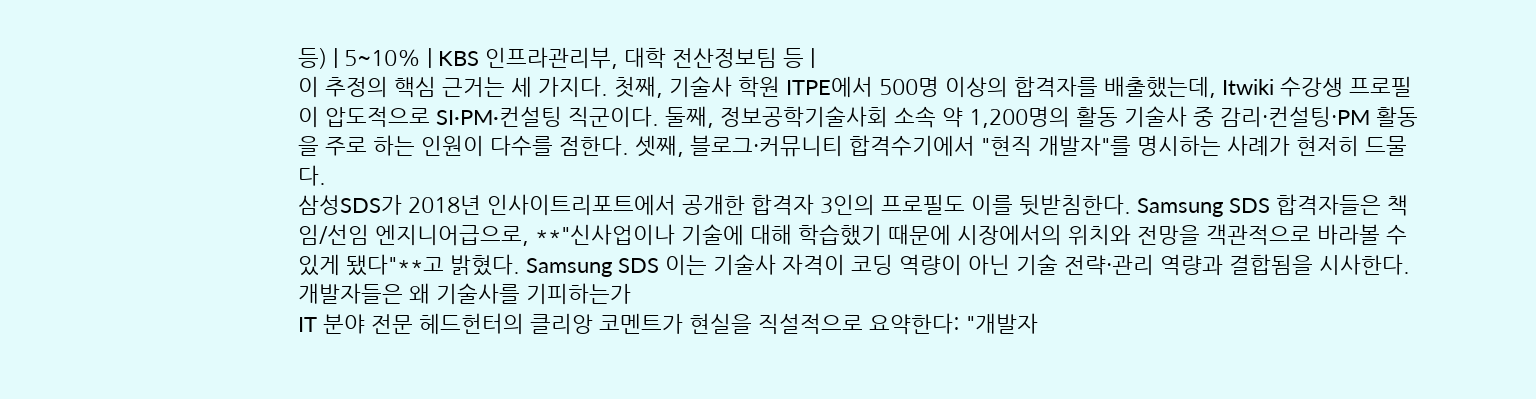등) | 5~10% | KBS 인프라관리부, 대학 전산정보팀 등 |
이 추정의 핵심 근거는 세 가지다. 첫째, 기술사 학원 ITPE에서 500명 이상의 합격자를 배출했는데, Itwiki 수강생 프로필이 압도적으로 SI·PM·컨설팅 직군이다. 둘째, 정보공학기술사회 소속 약 1,200명의 활동 기술사 중 감리·컨설팅·PM 활동을 주로 하는 인원이 다수를 점한다. 셋째, 블로그·커뮤니티 합격수기에서 "현직 개발자"를 명시하는 사례가 현저히 드물다.
삼성SDS가 2018년 인사이트리포트에서 공개한 합격자 3인의 프로필도 이를 뒷받침한다. Samsung SDS 합격자들은 책임/선임 엔지니어급으로, **"신사업이나 기술에 대해 학습했기 때문에 시장에서의 위치와 전망을 객관적으로 바라볼 수 있게 됐다"**고 밝혔다. Samsung SDS 이는 기술사 자격이 코딩 역량이 아닌 기술 전략·관리 역량과 결합됨을 시사한다.
개발자들은 왜 기술사를 기피하는가
IT 분야 전문 헤드헌터의 클리앙 코멘트가 현실을 직설적으로 요약한다: "개발자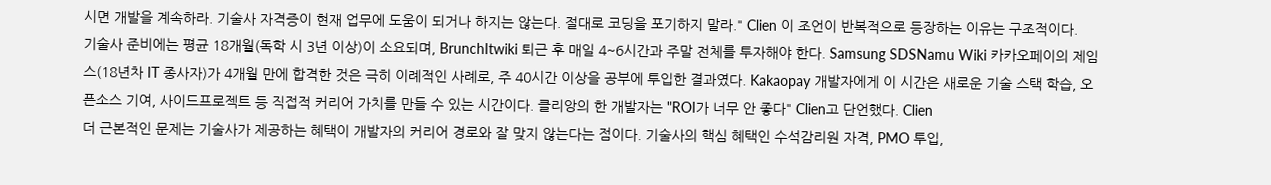시면 개발을 계속하라. 기술사 자격증이 현재 업무에 도움이 되거나 하지는 않는다. 절대로 코딩을 포기하지 말라." Clien 이 조언이 반복적으로 등장하는 이유는 구조적이다.
기술사 준비에는 평균 18개월(독학 시 3년 이상)이 소요되며, BrunchItwiki 퇴근 후 매일 4~6시간과 주말 전체를 투자해야 한다. Samsung SDSNamu Wiki 카카오페이의 제임스(18년차 IT 종사자)가 4개월 만에 합격한 것은 극히 이례적인 사례로, 주 40시간 이상을 공부에 투입한 결과였다. Kakaopay 개발자에게 이 시간은 새로운 기술 스택 학습, 오픈소스 기여, 사이드프로젝트 등 직접적 커리어 가치를 만들 수 있는 시간이다. 클리앙의 한 개발자는 "ROI가 너무 안 좋다" Clien고 단언했다. Clien
더 근본적인 문제는 기술사가 제공하는 혜택이 개발자의 커리어 경로와 잘 맞지 않는다는 점이다. 기술사의 핵심 혜택인 수석감리원 자격, PMO 투입,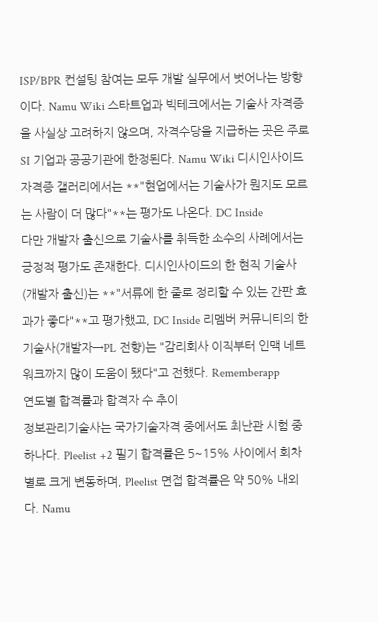ISP/BPR 컨설팅 참여는 모두 개발 실무에서 벗어나는 방향이다. Namu Wiki 스타트업과 빅테크에서는 기술사 자격증을 사실상 고려하지 않으며, 자격수당을 지급하는 곳은 주로 SI 기업과 공공기관에 한정된다. Namu Wiki 디시인사이드 자격증 갤러리에서는 **"현업에서는 기술사가 뭔지도 모르는 사람이 더 많다"**는 평가도 나온다. DC Inside
다만 개발자 출신으로 기술사를 취득한 소수의 사례에서는 긍정적 평가도 존재한다. 디시인사이드의 한 현직 기술사(개발자 출신)는 **"서류에 한 줄로 정리할 수 있는 간판 효과가 좋다"**고 평가했고, DC Inside 리멤버 커뮤니티의 한 기술사(개발자→PL 전향)는 "감리회사 이직부터 인맥 네트워크까지 많이 도움이 됐다"고 전했다. Rememberapp
연도별 합격률과 합격자 수 추이
정보관리기술사는 국가기술자격 중에서도 최난관 시험 중 하나다. Pleelist +2 필기 합격률은 5~15% 사이에서 회차별로 크게 변동하며, Pleelist 면접 합격률은 약 50% 내외다. Namu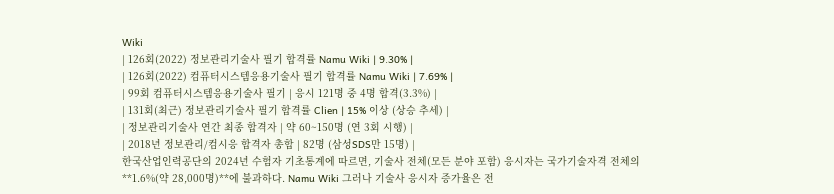Wiki
| 126회(2022) 정보관리기술사 필기 합격률 Namu Wiki | 9.30% |
| 126회(2022) 컴퓨터시스템응용기술사 필기 합격률 Namu Wiki | 7.69% |
| 99회 컴퓨터시스템응용기술사 필기 | 응시 121명 중 4명 합격(3.3%) |
| 131회(최근) 정보관리기술사 필기 합격률 Clien | 15% 이상 (상승 추세) |
| 정보관리기술사 연간 최종 합격자 | 약 60~150명 (연 3회 시행) |
| 2018년 정보관리/컴시응 합격자 총합 | 82명 (삼성SDS만 15명) |
한국산업인력공단의 2024년 수험자 기초통계에 따르면, 기술사 전체(모든 분야 포함) 응시자는 국가기술자격 전체의 **1.6%(약 28,000명)**에 불과하다. Namu Wiki 그러나 기술사 응시자 증가율은 전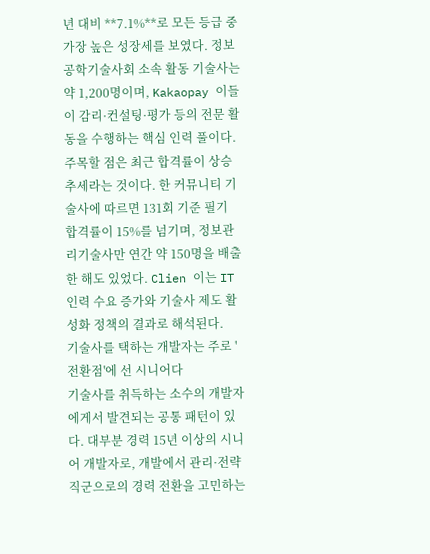년 대비 **7.1%**로 모든 등급 중 가장 높은 성장세를 보였다. 정보공학기술사회 소속 활동 기술사는 약 1,200명이며, Kakaopay 이들이 감리·컨설팅·평가 등의 전문 활동을 수행하는 핵심 인력 풀이다.
주목할 점은 최근 합격률이 상승 추세라는 것이다. 한 커뮤니티 기술사에 따르면 131회 기준 필기 합격률이 15%를 넘기며, 정보관리기술사만 연간 약 150명을 배출한 해도 있었다. Clien 이는 IT 인력 수요 증가와 기술사 제도 활성화 정책의 결과로 해석된다.
기술사를 택하는 개발자는 주로 '전환점'에 선 시니어다
기술사를 취득하는 소수의 개발자에게서 발견되는 공통 패턴이 있다. 대부분 경력 15년 이상의 시니어 개발자로, 개발에서 관리·전략 직군으로의 경력 전환을 고민하는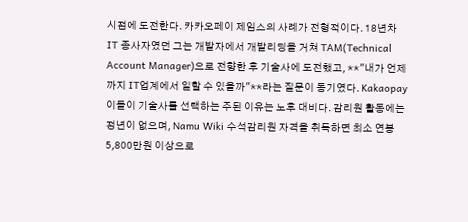시점에 도전한다. 카카오페이 제임스의 사례가 전형적이다. 18년차 IT 종사자였던 그는 개발자에서 개발리딩을 거쳐 TAM(Technical Account Manager)으로 전향한 후 기술사에 도전했고, **"내가 언제까지 IT업계에서 일할 수 있을까"**라는 질문이 동기였다. Kakaopay
이들이 기술사를 선택하는 주된 이유는 노후 대비다. 감리원 활동에는 정년이 없으며, Namu Wiki 수석감리원 자격을 취득하면 최소 연봉 5,800만원 이상으로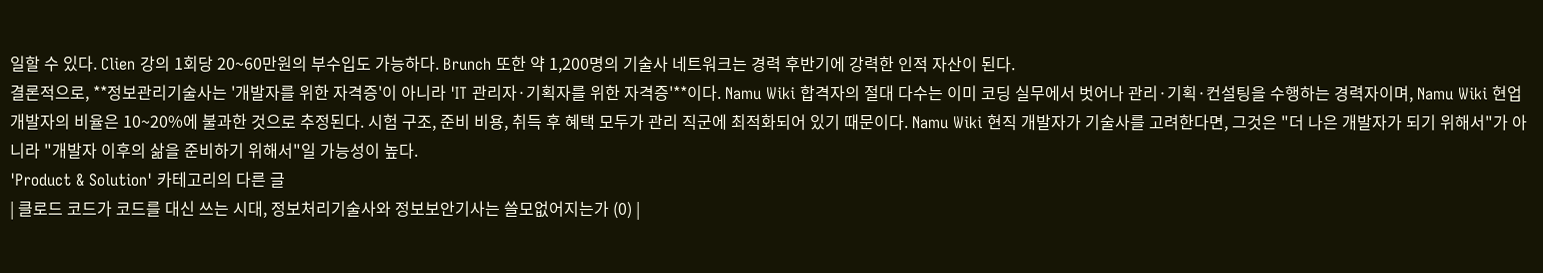일할 수 있다. Clien 강의 1회당 20~60만원의 부수입도 가능하다. Brunch 또한 약 1,200명의 기술사 네트워크는 경력 후반기에 강력한 인적 자산이 된다.
결론적으로, **정보관리기술사는 '개발자를 위한 자격증'이 아니라 'IT 관리자·기획자를 위한 자격증'**이다. Namu Wiki 합격자의 절대 다수는 이미 코딩 실무에서 벗어나 관리·기획·컨설팅을 수행하는 경력자이며, Namu Wiki 현업 개발자의 비율은 10~20%에 불과한 것으로 추정된다. 시험 구조, 준비 비용, 취득 후 혜택 모두가 관리 직군에 최적화되어 있기 때문이다. Namu Wiki 현직 개발자가 기술사를 고려한다면, 그것은 "더 나은 개발자가 되기 위해서"가 아니라 "개발자 이후의 삶을 준비하기 위해서"일 가능성이 높다.
'Product & Solution' 카테고리의 다른 글
| 클로드 코드가 코드를 대신 쓰는 시대, 정보처리기술사와 정보보안기사는 쓸모없어지는가 (0) |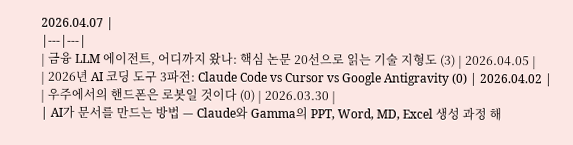2026.04.07 |
|---|---|
| 금융 LLM 에이전트, 어디까지 왔나: 핵심 논문 20선으로 읽는 기술 지형도 (3) | 2026.04.05 |
| 2026년 AI 코딩 도구 3파전: Claude Code vs Cursor vs Google Antigravity (0) | 2026.04.02 |
| 우주에서의 핸드폰은 로봇일 것이다 (0) | 2026.03.30 |
| AI가 문서를 만드는 방법 — Claude와 Gamma의 PPT, Word, MD, Excel 생성 과정 해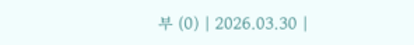부 (0) | 2026.03.30 |